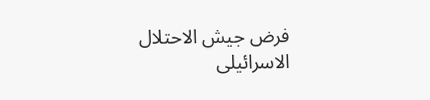فرض جيش الاحتلال الاسرائيلى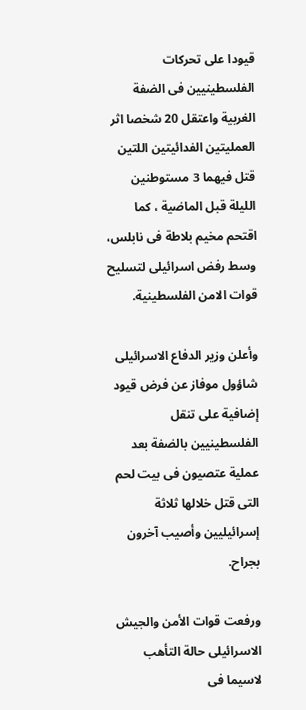قيودا على تحركات الفلسطينيين فى الضفة الغربية واعتقل 20 شخصا اثر العمليتين الفدائيتين اللتين قتل فيهما 3 مستوطنين الليلة قبل الماضية ، كما اقتحم مخيم بلاطة فى نابلس، وسط رفض اسرائيلى لتسليح قوات الامن الفلسطينية.

وأعلن وزير الدفاع الاسرائيلى شاؤول موفاز عن فرض قيود إضافية على تنقل الفلسطينيين بالضفة بعد عملية عتصيون فى بيت لحم التى قتل خلالها ثلاثة إسرائيليين وأصيب آخرون بجراح.

ورفعت قوات الأمن والجيش الاسرائيلى حالة التأهب لاسيما فى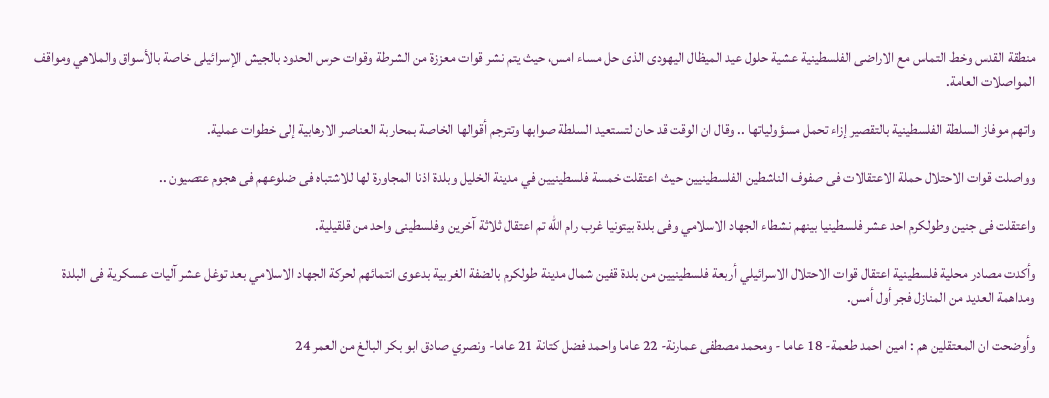منطقة القدس وخط التماس مع الاراضى الفلسطينية عشية حلول عيد الميظال اليهودى الذى حل مساء امس، حيث يتم نشر قوات معززة من الشرطة وقوات حرس الحدود بالجيش الإسرائيلى خاصة بالأسواق والملاهي ومواقف المواصلات العامة.

واتهم موفاز السلطة الفلسطينية بالتقصير إزاء تحمل مسؤولياتها .. وقال ان الوقت قد حان لتستعيد السلطة صوابها وتترجم أقوالها الخاصة بمحاربة العناصر الارهابية إلى خطوات عملية.

وواصلت قوات الاحتلال حملة الاعتقالات فى صفوف الناشطين الفلسطينيين حيث اعتقلت خمسة فلسطينيين في مدينة الخليل وبلدة اذنا المجاورة لها للاشتباه فى ضلوعهم فى هجوم عتصيون ..

واعتقلت فى جنين وطولكرم احد عشر فلسطينيا بينهم نشطاء الجهاد الاسلامي وفى بلدة بيتونيا غرب رام الله تم اعتقال ثلاثة آخرين وفلسطينى واحد من قلقيلية.

وأكدت مصادر محلية فلسطينية اعتقال قوات الاحتلال الاسرائيلي أربعة فلسطينيين من بلدة قفين شمال مدينة طولكرم بالضفة الغربية بدعوى انتمائهم لحركة الجهاد الاسلامي بعد توغل عشر آليات عسكرية فى البلدة ومداهمة العديد من المنازل فجر أول أمس.

وأوضحت ان المعتقلين هم : امين احمد طعمة- 18 عاما - ومحمد مصطفى عمارنة- 22 عاما واحمد فضل كتانة 21 عاما- ونصري صادق ابو بكر البالغ من العمر 24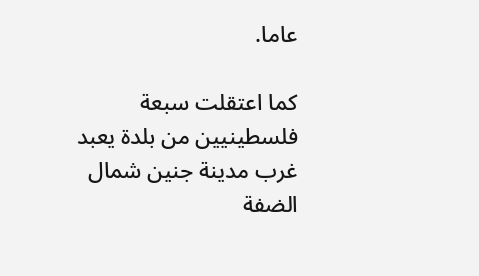عاما.

كما اعتقلت سبعة فلسطينيين من بلدة يعبد غرب مدينة جنين شمال الضفة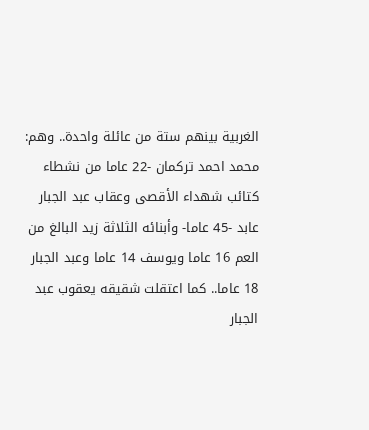الغربية بينهم ستة من عائلة واحدة.. وهم: محمد احمد تركمان -22 عاما من نشطاء كتائب شهداء الأقصى وعقاب عبد الجبار عابد -45 عاما- وأبنائه الثلاثة زيد البالغ من العم 16 عاما ويوسف 14 عاما وعبد الجبار 18 عاما.. كما اعتقلت شقيقه يعقوب عبد الجبار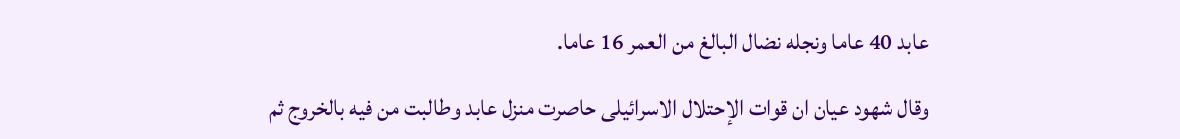عابد 40 عاما ونجله نضال البالغ من العمر 16 عاما.

وقال شهود عيان ان قوات الإحتلال الاسرائيلى حاصرت منزل عابد وطالبت من فيه بالخروج ثم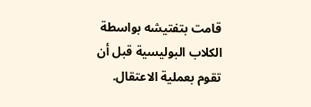قامت بتفتيشه بواسطة الكلاب البوليسية قبل أن تقوم بعملية الاعتقال.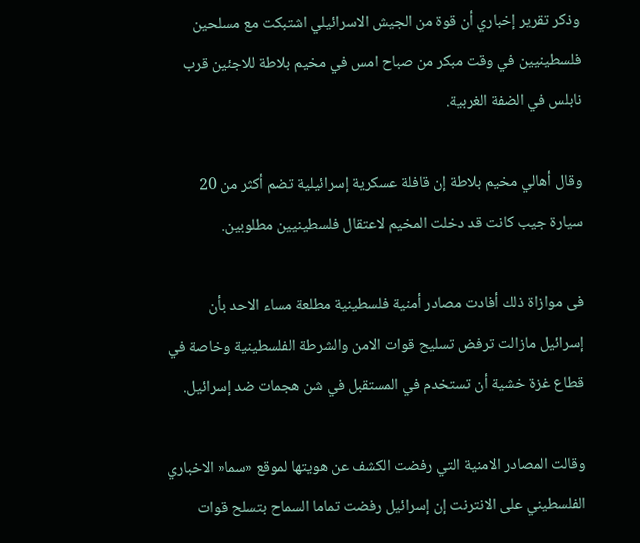وذكر تقرير إخباري أن قوة من الجيش الاسرائيلي اشتبكت مع مسلحين فلسطينيين في وقت مبكر من صباح امس في مخيم بلاطة للاجئين قرب نابلس في الضفة الغربية.

وقال أهالي مخيم بلاطة إن قافلة عسكرية إسرائيلية تضم أكثر من 20 سيارة جيب كانت قد دخلت المخيم لاعتقال فلسطينيين مطلوبين.

فى موازاة ذلك أفادت مصادر أمنية فلسطينية مطلعة مساء الاحد بأن إسرائيل مازالت ترفض تسليح قوات الامن والشرطة الفلسطينية وخاصة في قطاع غزة خشية أن تستخدم في المستقبل في شن هجمات ضد إسرائيل.

وقالت المصادر الامنية التي رفضت الكشف عن هويتها لموقع «سما« الاخباري الفلسطيني على الانترنت إن إسرائيل رفضت تماما السماح بتسلح قوات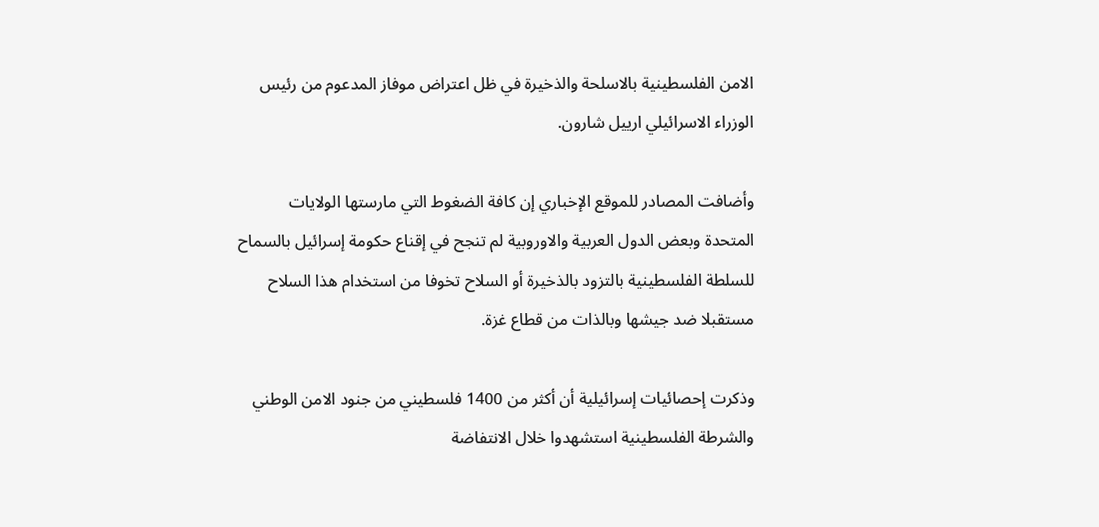الامن الفلسطينية بالاسلحة والذخيرة في ظل اعتراض موفاز المدعوم من رئيس الوزراء الاسرائيلي ارييل شارون.

وأضافت المصادر للموقع الإخباري إن كافة الضغوط التي مارستها الولايات المتحدة وبعض الدول العربية والاوروبية لم تنجح في إقناع حكومة إسرائيل بالسماح للسلطة الفلسطينية بالتزود بالذخيرة أو السلاح تخوفا من استخدام هذا السلاح مستقبلا ضد جيشها وبالذات من قطاع غزة.

وذكرت إحصائيات إسرائيلية أن أكثر من 1400 فلسطيني من جنود الامن الوطني والشرطة الفلسطينية استشهدوا خلال الانتفاضة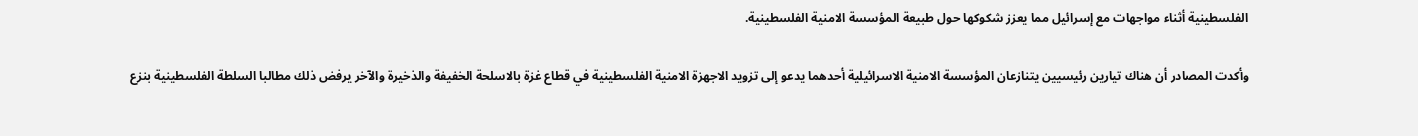الفلسطينية أثناء مواجهات مع إسرائيل مما يعزز شكوكها حول طبيعة المؤسسة الامنية الفلسطينية.

وأكدت المصادر أن هناك تيارين رئيسيين يتنازعان المؤسسة الامنية الاسرائيلية أحدهما يدعو إلى تزويد الاجهزة الامنية الفلسطينية في قطاع غزة بالاسلحة الخفيفة والذخيرة والآخر يرفض ذلك مطالبا السلطة الفلسطينية بنزع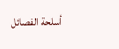أسلحة الفصائل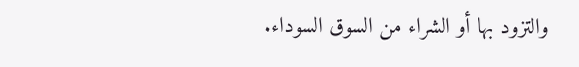والتزود بها أو الشراء من السوق السوداء.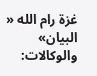غزة رام الله « البيان» والوكالات: